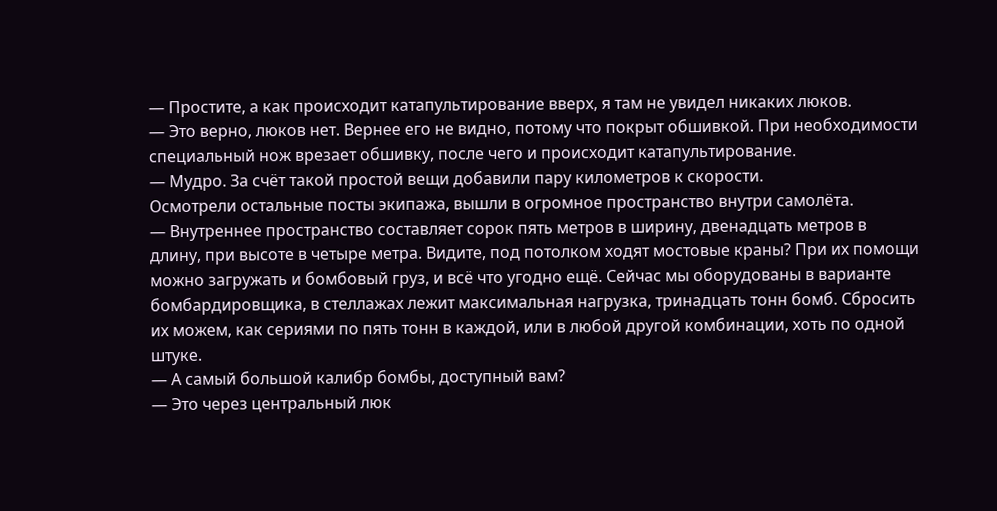— Простите, а как происходит катапультирование вверх, я там не увидел никаких люков.
— Это верно, люков нет. Вернее его не видно, потому что покрыт обшивкой. При необходимости специальный нож врезает обшивку, после чего и происходит катапультирование.
— Мудро. За счёт такой простой вещи добавили пару километров к скорости.
Осмотрели остальные посты экипажа, вышли в огромное пространство внутри самолёта.
— Внутреннее пространство составляет сорок пять метров в ширину, двенадцать метров в длину, при высоте в четыре метра. Видите, под потолком ходят мостовые краны? При их помощи можно загружать и бомбовый груз, и всё что угодно ещё. Сейчас мы оборудованы в варианте бомбардировщика, в стеллажах лежит максимальная нагрузка, тринадцать тонн бомб. Сбросить их можем, как сериями по пять тонн в каждой, или в любой другой комбинации, хоть по одной штуке.
— А самый большой калибр бомбы, доступный вам?
— Это через центральный люк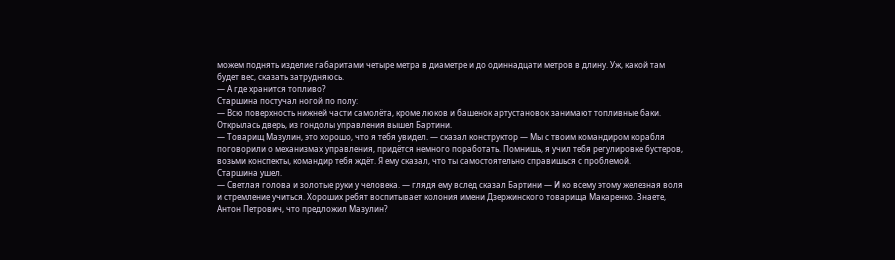можем поднять изделие габаритами четыре метра в диаметре и до одиннадцати метров в длину. Уж, какой там будет вес, сказать затрудняюсь.
— А где хранится топливо?
Старшина постучал ногой по полу:
— Всю поверхность нижней части самолёта, кроме люков и башенок артустановок занимают топливные баки.
Открылась дверь, из гондолы управления вышел Бартини.
— Товарищ Мазулин, это хорошо, что я тебя увидел. — сказал конструктор — Мы с твоим командиром корабля поговорили о механизмах управления, придётся немного поработать. Помнишь, я учил тебя регулировке бустеров, возьми конспекты, командир тебя ждёт. Я ему сказал, что ты самостоятельно справишься с проблемой.
Старшина ушел.
— Светлая голова и золотые руки у человека. — глядя ему вслед сказал Бартини — И ко всему этому железная воля и стремление учиться. Хороших ребят воспитывает колония имени Дзержинского товарища Макаренко. Знаете, Антон Петрович, что предложил Мазулин?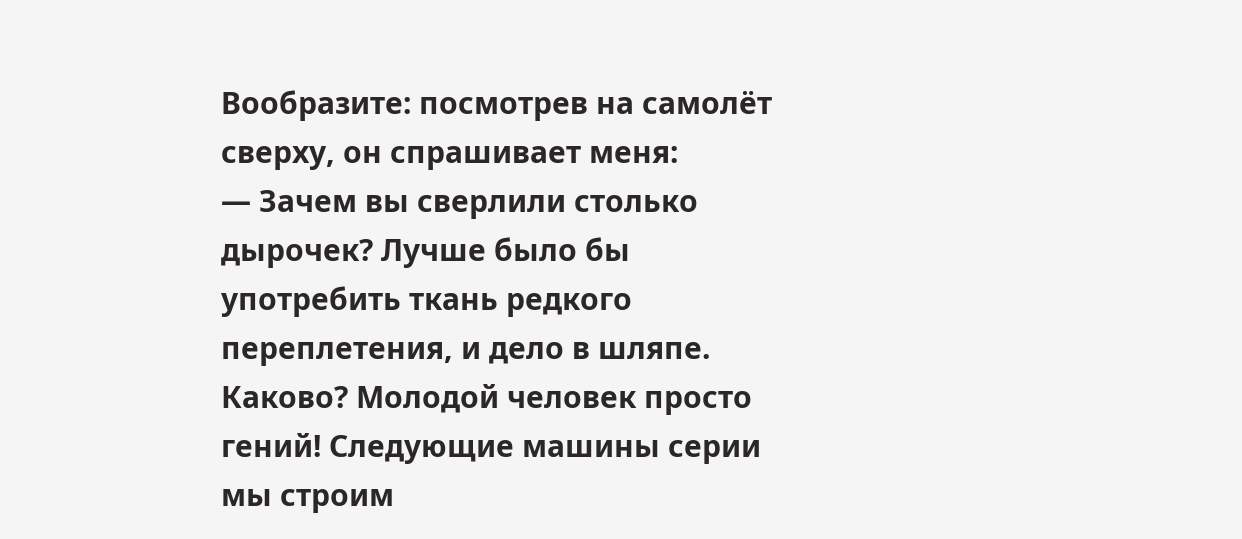Вообразите: посмотрев на самолёт сверху, он спрашивает меня:
— Зачем вы сверлили столько дырочек? Лучше было бы употребить ткань редкого переплетения, и дело в шляпе. Каково? Молодой человек просто гений! Следующие машины серии мы строим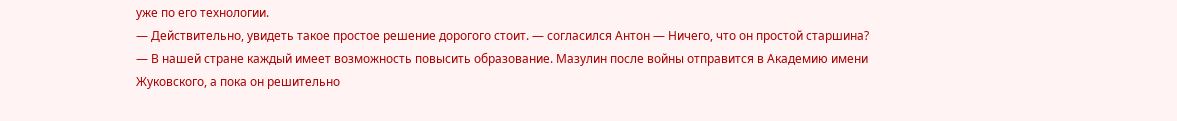уже по его технологии.
— Действительно, увидеть такое простое решение дорогого стоит. — согласился Антон — Ничего, что он простой старшина?
— В нашей стране каждый имеет возможность повысить образование. Мазулин после войны отправится в Академию имени Жуковского, а пока он решительно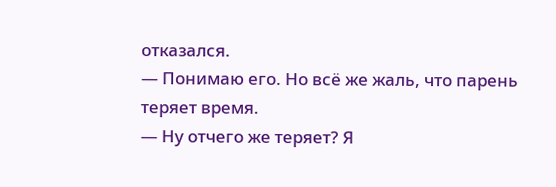отказался.
— Понимаю его. Но всё же жаль, что парень теряет время.
— Ну отчего же теряет? Я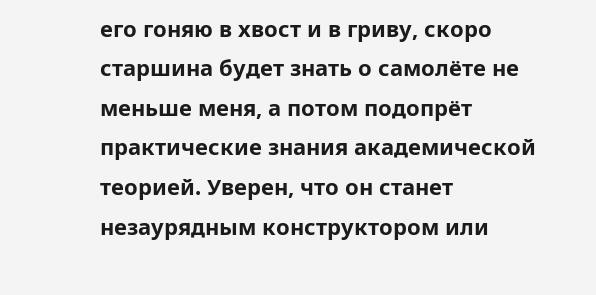его гоняю в хвост и в гриву, скоро старшина будет знать о самолёте не меньше меня, а потом подопрёт практические знания академической теорией. Уверен, что он станет незаурядным конструктором или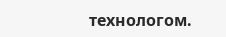технологом.